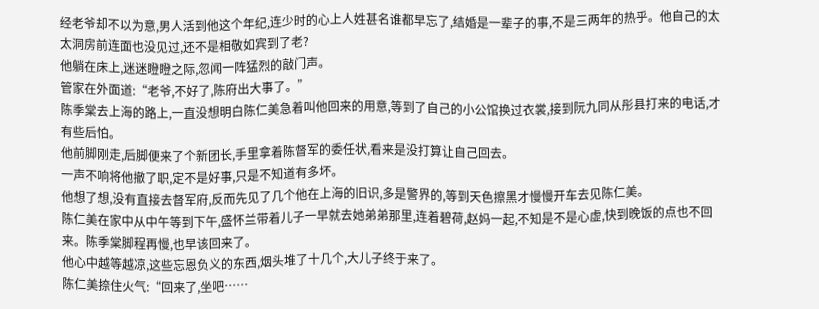经老爷却不以为意,男人活到他这个年纪,连少时的心上人姓甚名谁都早忘了,结婚是一辈子的事,不是三两年的热乎。他自己的太太洞房前连面也没见过,还不是相敬如宾到了老?
他躺在床上,迷迷瞪瞪之际,忽闻一阵猛烈的敲门声。
管家在外面道:“老爷,不好了,陈府出大事了。”
陈季棠去上海的路上,一直没想明白陈仁美急着叫他回来的用意,等到了自己的小公馆换过衣裳,接到阮九同从彤县打来的电话,才有些后怕。
他前脚刚走,后脚便来了个新团长,手里拿着陈督军的委任状,看来是没打算让自己回去。
一声不响将他撤了职,定不是好事,只是不知道有多坏。
他想了想,没有直接去督军府,反而先见了几个他在上海的旧识,多是警界的,等到天色擦黑才慢慢开车去见陈仁美。
陈仁美在家中从中午等到下午,盛怀兰带着儿子一早就去她弟弟那里,连着碧荷,赵妈一起,不知是不是心虚,快到晚饭的点也不回来。陈季棠脚程再慢,也早该回来了。
他心中越等越凉,这些忘恩负义的东西,烟头堆了十几个,大儿子终于来了。
陈仁美捺住火气:“回来了,坐吧……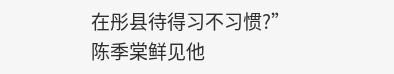在彤县待得习不习惯?”
陈季棠鲜见他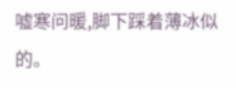嘘寒问暖,脚下踩着薄冰似的。